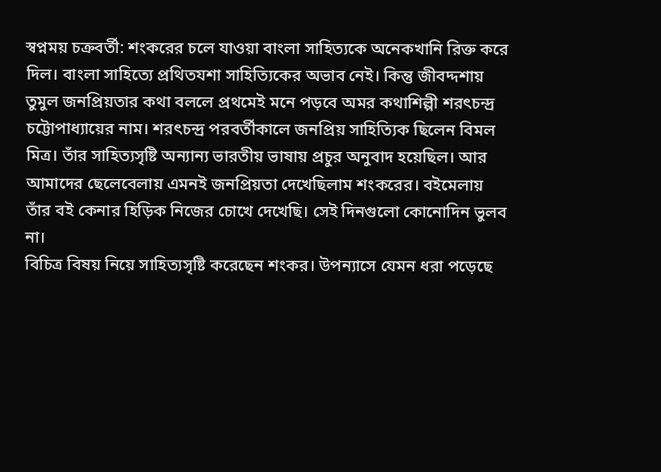স্বপ্নময় চক্রবর্তী: শংকরের চলে যাওয়া বাংলা সাহিত্যকে অনেকখানি রিক্ত করে দিল। বাংলা সাহিত্যে প্রথিতযশা সাহিত্যিকের অভাব নেই। কিন্তু জীবদ্দশায় তুমুল জনপ্রিয়তার কথা বললে প্রথমেই মনে পড়বে অমর কথাশিল্পী শরৎচন্দ্র চট্টোপাধ্যায়ের নাম। শরৎচন্দ্র পরবর্তীকালে জনপ্রিয় সাহিত্যিক ছিলেন বিমল মিত্র। তাঁর সাহিত্যসৃষ্টি অন্যান্য ভারতীয় ভাষায় প্রচুর অনুবাদ হয়েছিল। আর আমাদের ছেলেবেলায় এমনই জনপ্রিয়তা দেখেছিলাম শংকরের। বইমেলায় তাঁর বই কেনার হিড়িক নিজের চোখে দেখেছি। সেই দিনগুলো কোনোদিন ভুলব না।
বিচিত্র বিষয় নিয়ে সাহিত্যসৃষ্টি করেছেন শংকর। উপন্যাসে যেমন ধরা পড়েছে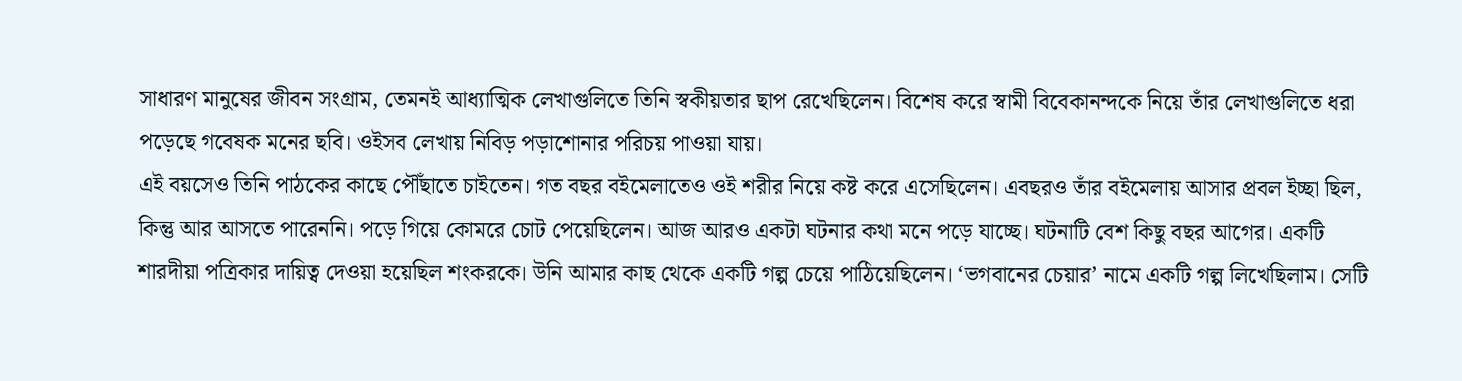সাধারণ মানুষের জীবন সংগ্রাম, তেমনই আধ্যাত্মিক লেখাগুলিতে তিনি স্বকীয়তার ছাপ রেখেছিলেন। বিশেষ করে স্বামী বিবেকানন্দকে নিয়ে তাঁর লেখাগুলিতে ধরা পড়েছে গবেষক মনের ছবি। ওইসব লেখায় নিবিড় পড়াশোনার পরিচয় পাওয়া যায়।
এই বয়সেও তিনি পাঠকের কাছে পৌঁছাতে চাইতেন। গত বছর বইমেলাতেও ওই শরীর নিয়ে কষ্ট করে এসেছিলেন। এবছরও তাঁর বইমেলায় আসার প্রবল ইচ্ছা ছিল, কিন্তু আর আসতে পারেননি। পড়ে গিয়ে কোমরে চোট পেয়েছিলেন। আজ আরও একটা ঘটনার কথা মনে পড়ে যাচ্ছে। ঘটনাটি বেশ কিছু বছর আগের। একটি শারদীয়া পত্রিকার দায়িত্ব দেওয়া হয়েছিল শংকরকে। উনি আমার কাছ থেকে একটি গল্প চেয়ে পাঠিয়েছিলেন। ‘ভগবানের চেয়ার’ নামে একটি গল্প লিখেছিলাম। সেটি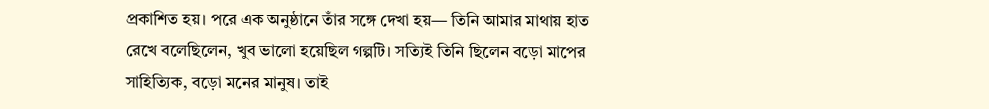প্রকাশিত হয়। পরে এক অনুষ্ঠানে তাঁর সঙ্গে দেখা হয়— তিনি আমার মাথায় হাত রেখে বলেছিলেন, খুব ভালো হয়েছিল গল্পটি। সত্যিই তিনি ছিলেন বড়ো মাপের সাহিত্যিক, বড়ো মনের মানুষ। তাই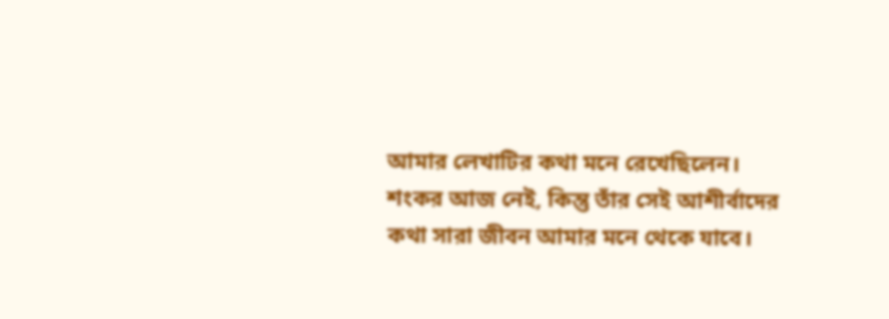আমার লেখাটির কথা মনে রেখেছিলেন। শংকর আজ নেই, কিন্তু তাঁর সেই আশীর্বাদের কথা সারা জীবন আমার মনে থেকে যাবে।